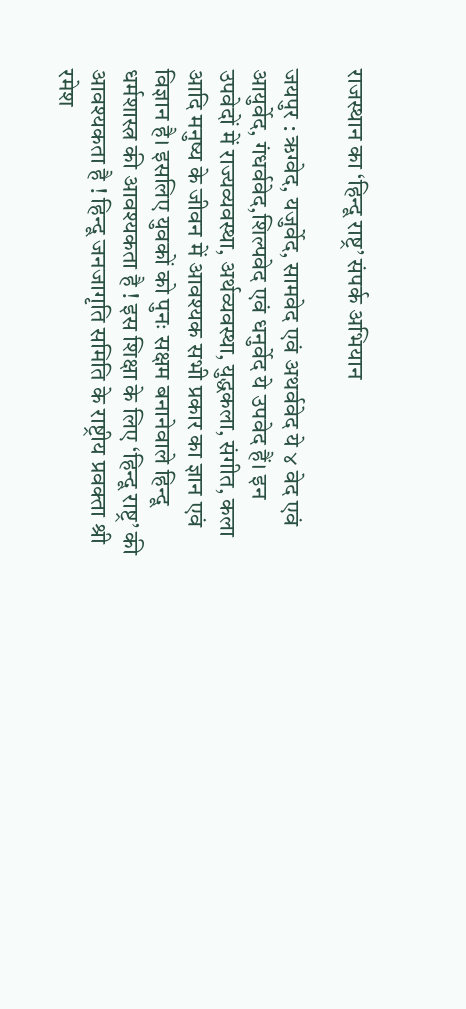राजस्थान का ‘हिन्दू राष्ट्र’ संपर्क अभियान

जयपुर : ऋग्वेद, यजुर्वेद, सामवेद एवं अथर्ववेद ये ४ वेद एवं आयुर्वेद, गंधर्ववेद,शिल्पवेद एवं धनुर्वेद ये उपवेद हैं। इन उपवेदों में राज्यव्यवस्था, अर्थव्यवस्था, युद्धकला, संगीत, कला आदि मनुष्य के जीवन में आवश्यक सभी प्रकार का ज्ञान एवं विज्ञान है। इसलिए युवकों को पुनः सक्षम बनानेवाले हिन्दू धर्मशास्त्र की आवश्यकता है ! इस शिक्षा के लिए ‘हिन्दू राष्ट्र’ की आवश्यकता है ! हिन्दू जनजागृति समिति के राष्ट्रीय प्रवक्ता श्री रमेश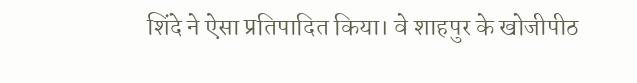शिंदे ने ऐसा प्रतिपादित किया। वे शाहपुर के खोजीपीठ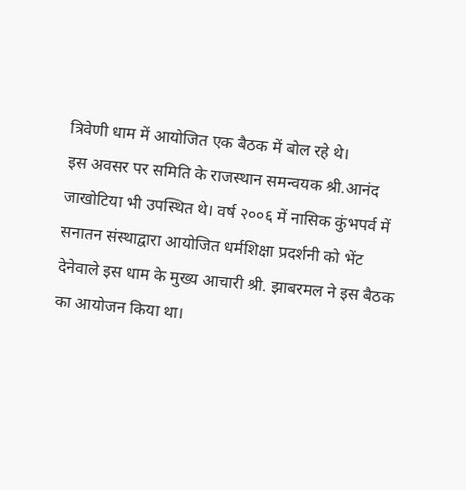त्रिवेणी धाम में आयोजित एक बैठक में बोल रहे थे।
इस अवसर पर समिति के राजस्थान समन्वयक श्री.आनंद जाखोटिया भी उपस्थित थे। वर्ष २००६ में नासिक कुंभपर्व में सनातन संस्थाद्वारा आयोजित धर्मशिक्षा प्रदर्शनी को भेंट देनेवाले इस धाम के मुख्य आचारी श्री. झाबरमल ने इस बैठक का आयोजन किया था।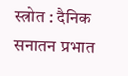स्त्रोत : दैनिक सनातन प्रभात